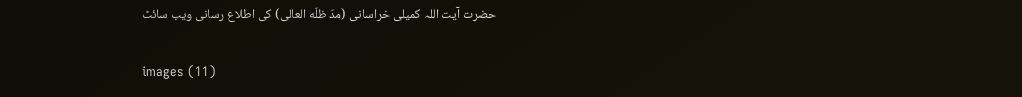حضرت آیت اللہ کمیلی خراسانی (مدّ ظلّه العالی) کی اطلاع رسانی ویب سائٹ

images (11)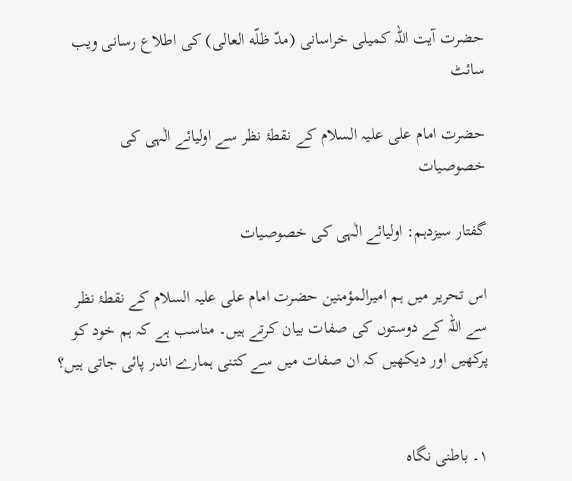حضرت آیت اللہ کمیلی خراسانی (مدّ ظلّه العالی) کی اطلاع رسانی ویب سائٹ

حضرت امام علی علیہ السلام کے نقطۂ نظر سے اولیائے الٰہی کی خصوصیات

گفتار سیزدہم: اولیائے الٰہی کی خصوصیات

اس تحریر میں ہم امیرالمؤمنین حضرت امام علی علیہ السلام کے نقطۂ نظر سے اللہ کے دوستوں کی صفات بیان کرتے ہیں۔ مناسب ہے کہ ہم خود کو پرکھیں اور دیکھیں کہ ان صفات میں سے کتنی ہمارے اندر پائی جاتی ہیں؟


۱۔ باطنی نگاہ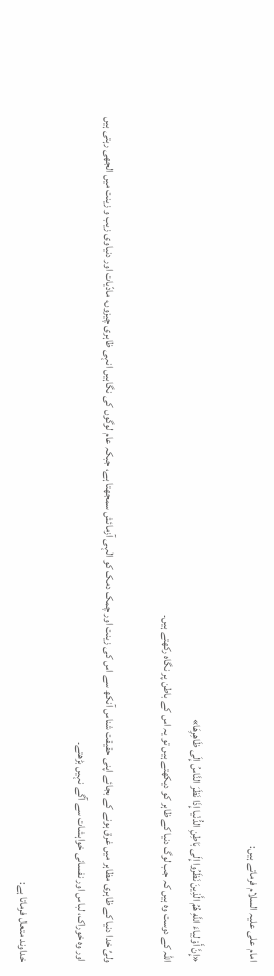امام علی علیہ السلام فرماتے ہیں:

«إِنَّ أَوْلِیاءَ اللَّهِ هُمُ الَّذِینَ نَظَرُوا إِلَى بَاطِنِ الدُّنْیا إِذَا نَظَرَ النَّاسُ إِلَى ظَاهِرِهَا»
اللہ کے دوست وہ ہیں کہ جب لوگ دنیا کے ظاہر کو دیکھتے ہیں تو یہ اس کے باطن پر نگاہ رکھتے ہیں۔

ولیِّ خدا دنیا کے ظاہری مظاہر میں غرق ہونے کے بجائے اپنی حقیقت شناس آنکھ سے اس کی زینت اور چمک دمک کو الٰہی آزمائش سمجھتا ہے، جبکہ عام لوگوں کی نگاہیں انہی ظاہری چیزوں، مادّیات اور دنیاوی زیب و زینت میں الجھی رہتی ہیں اور وہ خوراک، لباس اور نفسانی خواہشات سے آگے نہیں بڑھتے۔

خداوند متعال فرماتا ہے: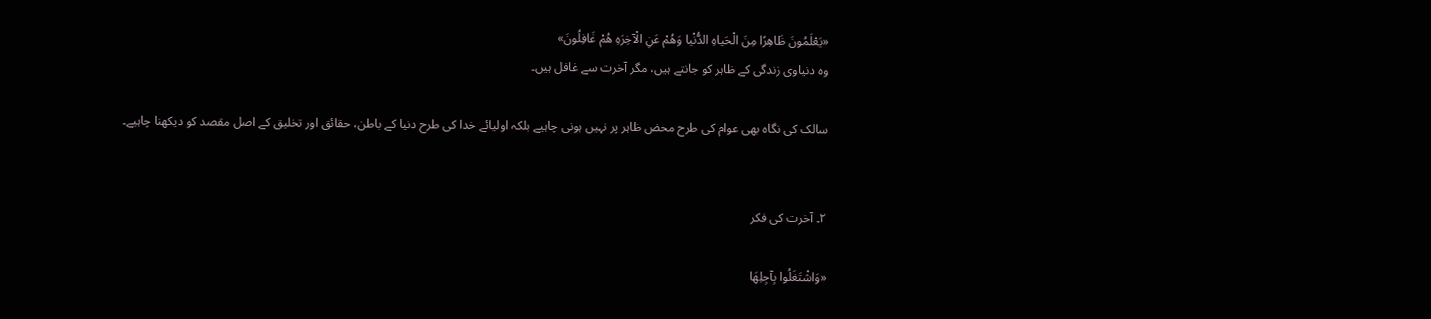«یَعْلَمُونَ ظَاهِرًا مِنَ الْحَیاهِ الدُّنْیا وَهُمْ عَنِ الْآخِرَهِ هُمْ غَافِلُونَ»
وہ دنیاوی زندگی کے ظاہر کو جانتے ہیں، مگر آخرت سے غافل ہیں۔

سالک کی نگاہ بھی عوام کی طرح محض ظاہر پر نہیں ہونی چاہیے بلکہ اولیائے خدا کی طرح دنیا کے باطن، حقائق اور تخلیق کے اصل مقصد کو دیکھنا چاہیے۔


۲۔ آخرت کی فکر

«وَاشْتَغَلُوا بِآجِلِهَا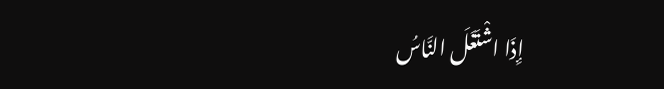إِذَا اشْتَغَلَ النَّاسُ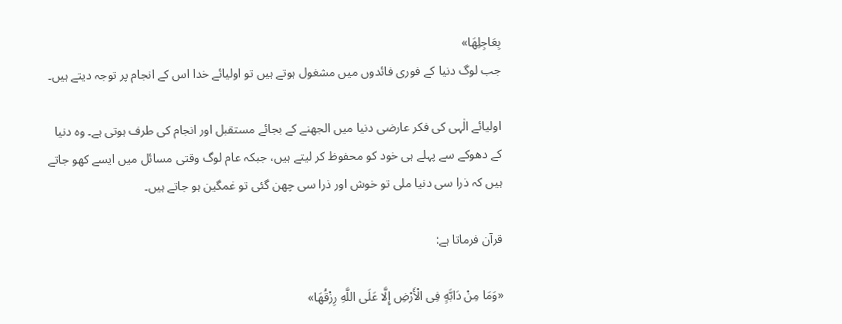بِعَاجِلِهَا»
جب لوگ دنیا کے فوری فائدوں میں مشغول ہوتے ہیں تو اولیائے خدا اس کے انجام پر توجہ دیتے ہیں۔

اولیائے الٰہی کی فکر عارضی دنیا میں الجھنے کے بجائے مستقبل اور انجام کی طرف ہوتی ہے۔ وہ دنیا کے دھوکے سے پہلے ہی خود کو محفوظ کر لیتے ہیں، جبکہ عام لوگ وقتی مسائل میں ایسے کھو جاتے ہیں کہ ذرا سی دنیا ملی تو خوش اور ذرا سی چھن گئی تو غمگین ہو جاتے ہیں۔

قرآن فرماتا ہے:

«وَمَا مِنْ دَابَّهٍ فِی الْأَرْضِ إِلَّا عَلَى اللَّهِ رِزْقُهَا»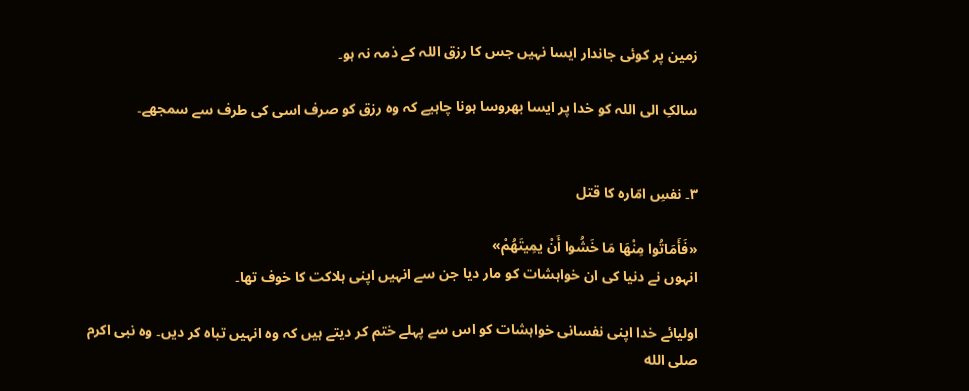زمین پر کوئی جاندار ایسا نہیں جس کا رزق اللہ کے ذمہ نہ ہو۔

سالکِ الی اللہ کو خدا پر ایسا بھروسا ہونا چاہیے کہ وہ رزق کو صرف اسی کی طرف سے سمجھے۔


۳۔ نفسِ امّارہ کا قتل

«فَأَمَاتُوا مِنْهَا مَا خَشُوا أَنْ یمِیتَهُمْ»
انہوں نے دنیا کی ان خواہشات کو مار دیا جن سے انہیں اپنی ہلاکت کا خوف تھا۔

اولیائے خدا اپنی نفسانی خواہشات کو اس سے پہلے ختم کر دیتے ہیں کہ وہ انہیں تباہ کر دیں۔ وہ نبی اکرم صلى الله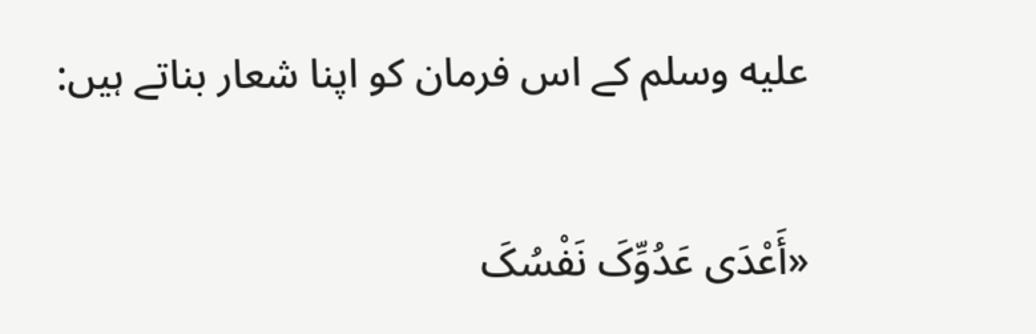عليه وسلم کے اس فرمان کو اپنا شعار بناتے ہیں:

«أَعْدَى عَدُوِّکَ نَفْسُکَ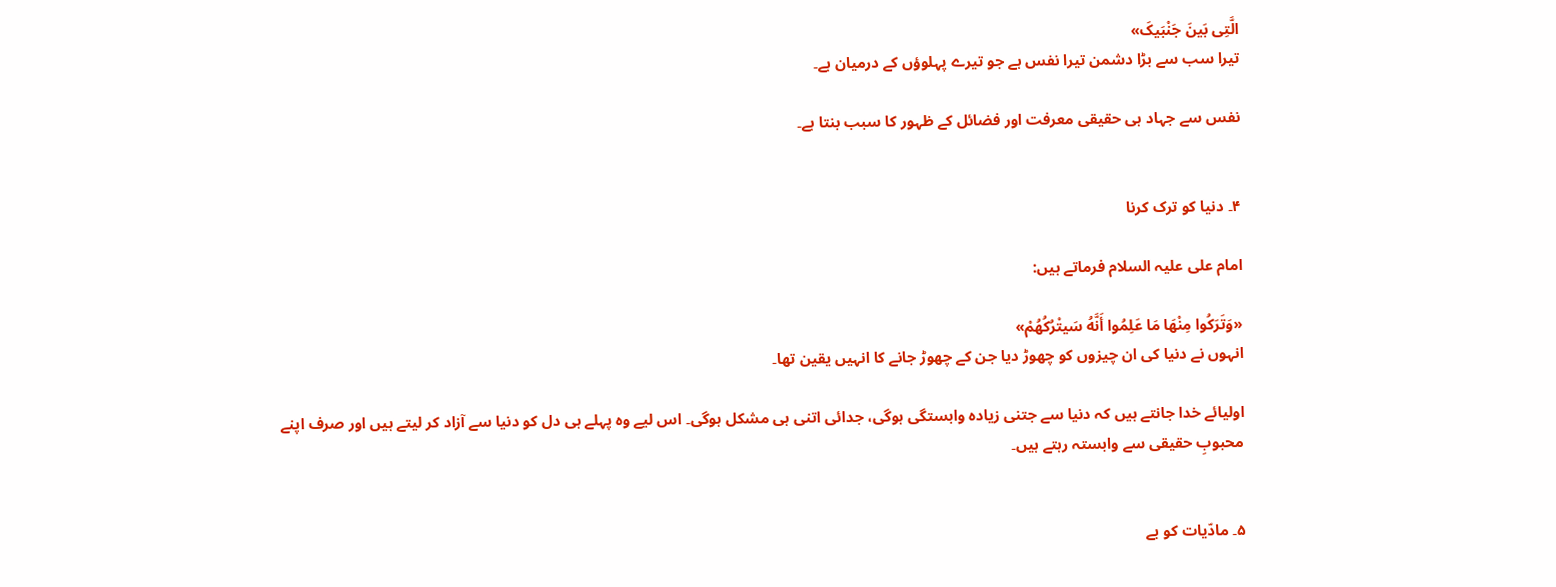الَّتِی بَینَ جَنْبَیکَ»
تیرا سب سے بڑا دشمن تیرا نفس ہے جو تیرے پہلوؤں کے درمیان ہے۔

نفس سے جہاد ہی حقیقی معرفت اور فضائل کے ظہور کا سبب بنتا ہے۔


۴۔ دنیا کو ترک کرنا

امام علی علیہ السلام فرماتے ہیں:

«وَتَرَکُوا مِنْهَا مَا عَلِمُوا أَنَّهُ سَیتْرُکُهُمْ»
انہوں نے دنیا کی ان چیزوں کو چھوڑ دیا جن کے چھوڑ جانے کا انہیں یقین تھا۔

اولیائے خدا جانتے ہیں کہ دنیا سے جتنی زیادہ وابستگی ہوگی، جدائی اتنی ہی مشکل ہوگی۔ اس لیے وہ پہلے ہی دل کو دنیا سے آزاد کر لیتے ہیں اور صرف اپنے محبوبِ حقیقی سے وابستہ رہتے ہیں۔


۵۔ مادّیات کو بے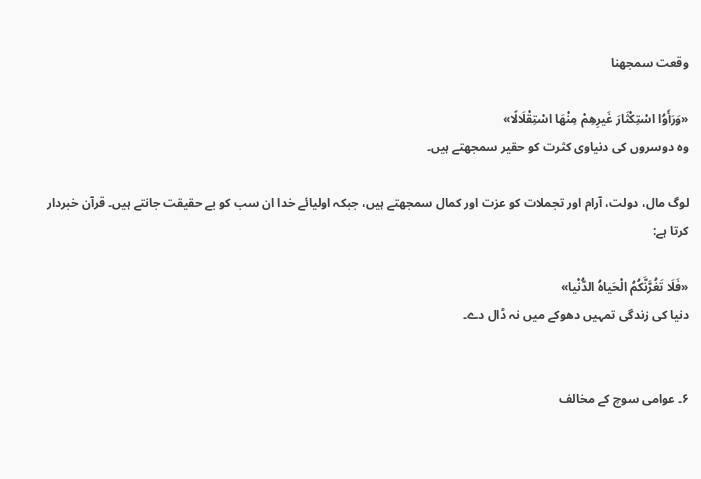وقعت سمجھنا

«وَرَأَوُا اسْتِکْثَارَ غَیرِهِمْ مِنْهَا اسْتِقْلَالًا»
وہ دوسروں کی دنیاوی کثرت کو حقیر سمجھتے ہیں۔

لوگ مال، دولت، آرام اور تجملات کو عزت اور کمال سمجھتے ہیں، جبکہ اولیائے خدا ان سب کو بے حقیقت جانتے ہیں۔ قرآن خبردار کرتا ہے:

«فَلَا تَغُرَّنَّکُمُ الْحَیاهُ الدُّنْیا»
دنیا کی زندگی تمہیں دھوکے میں نہ ڈال دے۔


۶۔ عوامی سوچ کے مخالف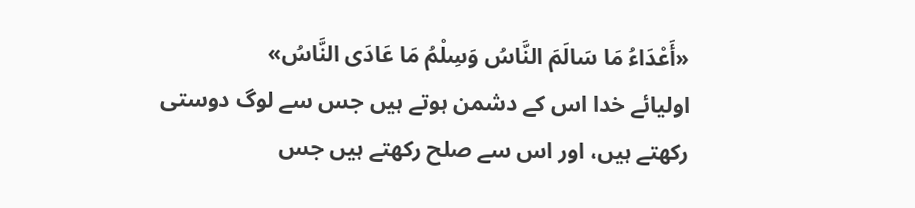«أَعْدَاءُ مَا سَالَمَ النَّاسُ وَسِلْمُ مَا عَادَى النَّاسُ»
اولیائے خدا اس کے دشمن ہوتے ہیں جس سے لوگ دوستی رکھتے ہیں، اور اس سے صلح رکھتے ہیں جس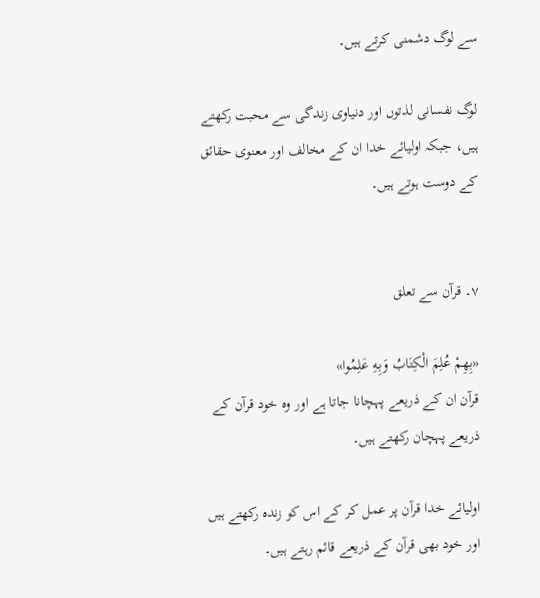سے لوگ دشمنی کرتے ہیں۔

لوگ نفسانی لذتوں اور دنیاوی زندگی سے محبت رکھتے ہیں، جبکہ اولیائے خدا ان کے مخالف اور معنوی حقائق کے دوست ہوتے ہیں۔


۷۔ قرآن سے تعلق

«بِهِمْ عُلِمَ الْکِتَابُ وَبِهِ عَلِمُوا»
قرآن ان کے ذریعے پہچانا جاتا ہے اور وہ خود قرآن کے ذریعے پہچان رکھتے ہیں۔

اولیائے خدا قرآن پر عمل کر کے اس کو زندہ رکھتے ہیں اور خود بھی قرآن کے ذریعے قائم رہتے ہیں۔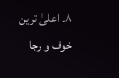۸۔ اعلیٰ ترین خوف و رجا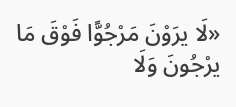«لَا یرَوْنَ مَرْجُوًّا فَوْقَ مَا یرْجُونَ وَلَا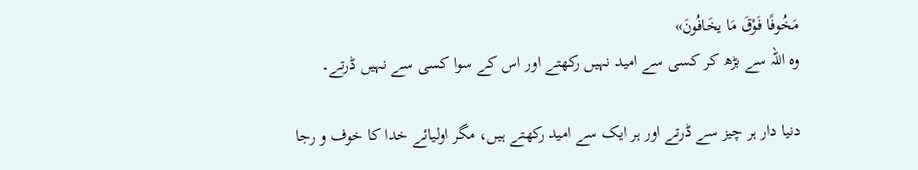مَخُوفًا فَوْقَ مَا یخَافُونَ»
وہ اللہ سے بڑھ کر کسی سے امید نہیں رکھتے اور اس کے سوا کسی سے نہیں ڈرتے۔

دنیا دار ہر چیز سے ڈرتے اور ہر ایک سے امید رکھتے ہیں، مگر اولیائے خدا کا خوف و رجا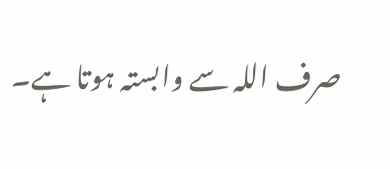صرف اللہ سے وابستہ ہوتا ہے۔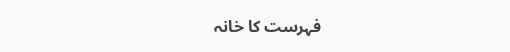فہرست کا خانہ